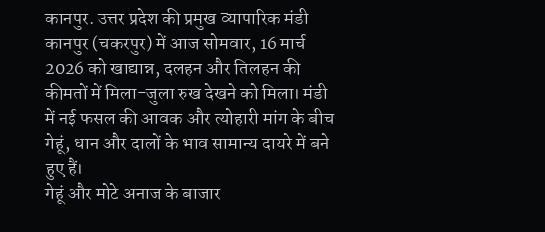कानपुर. उत्तर प्रदेश की प्रमुख व्यापारिक मंडी कानपुर (चकरपुर) में आज सोमवार, 16 मार्च 2026 को खाद्यान्न, दलहन और तिलहन की कीमतों में मिला-जुला रुख देखने को मिला। मंडी में नई फसल की आवक और त्योहारी मांग के बीच गेहूं, धान और दालों के भाव सामान्य दायरे में बने हुए हैं।
गेहूं और मोटे अनाज के बाजार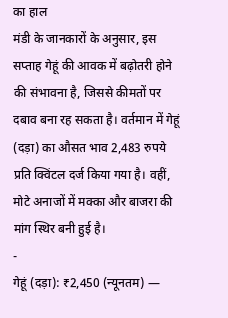का हाल
मंडी के जानकारों के अनुसार, इस सप्ताह गेहूं की आवक में बढ़ोतरी होने की संभावना है, जिससे कीमतों पर दबाव बना रह सकता है। वर्तमान में गेहूं (दड़ा) का औसत भाव 2,483 रुपये प्रति क्विंटल दर्ज किया गया है। वहीं, मोटे अनाजों में मक्का और बाजरा की मांग स्थिर बनी हुई है।
-
गेहूं (दड़ा): ₹2,450 (न्यूनतम) —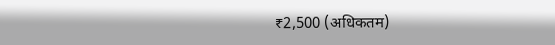₹2,500 (अधिकतम)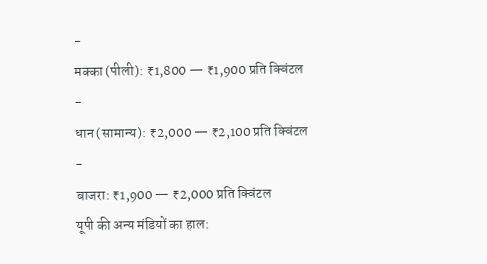-
मक्का (पीली): ₹1,800 — ₹1,900 प्रति क्विंटल
-
धान (सामान्य): ₹2,000 — ₹2,100 प्रति क्विंटल
-
बाजरा: ₹1,900 — ₹2,000 प्रति क्विंटल
यूपी की अन्य मंडियों का हाल: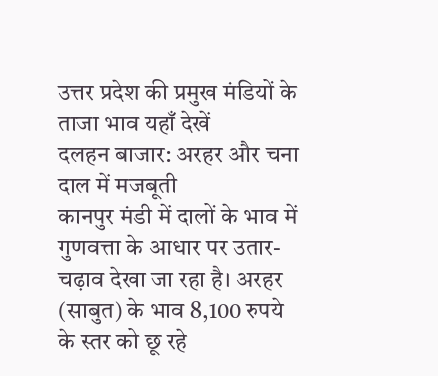उत्तर प्रदेश की प्रमुख मंडियों के ताजा भाव यहाँ देखें
दलहन बाजार: अरहर और चना दाल में मजबूती
कानपुर मंडी में दालों के भाव में गुणवत्ता के आधार पर उतार-चढ़ाव देखा जा रहा है। अरहर (साबुत) के भाव 8,100 रुपये के स्तर को छू रहे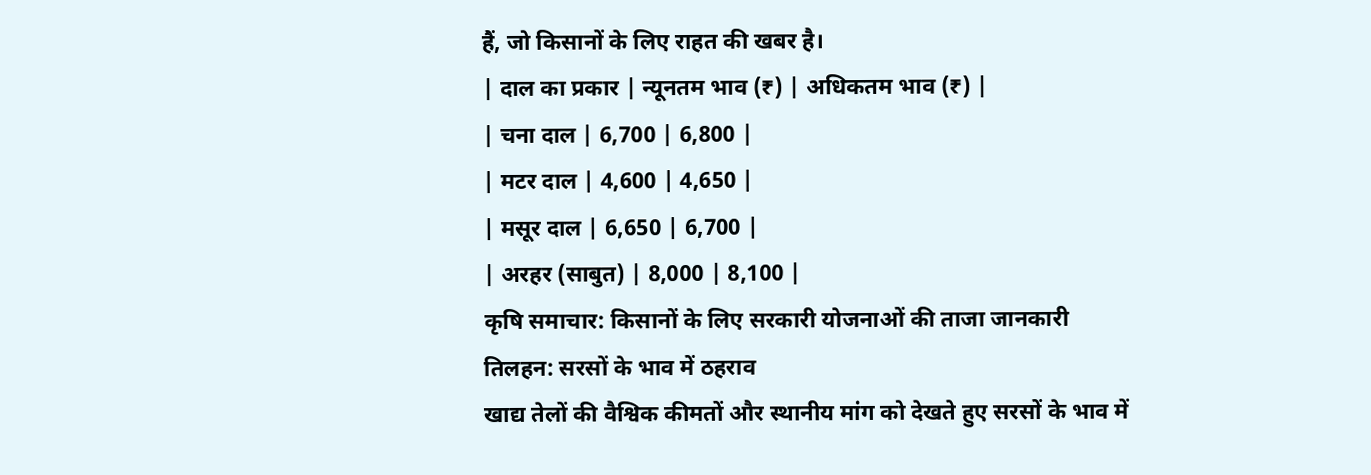हैं, जो किसानों के लिए राहत की खबर है।
| दाल का प्रकार | न्यूनतम भाव (₹) | अधिकतम भाव (₹) |
| चना दाल | 6,700 | 6,800 |
| मटर दाल | 4,600 | 4,650 |
| मसूर दाल | 6,650 | 6,700 |
| अरहर (साबुत) | 8,000 | 8,100 |
कृषि समाचार: किसानों के लिए सरकारी योजनाओं की ताजा जानकारी
तिलहन: सरसों के भाव में ठहराव
खाद्य तेलों की वैश्विक कीमतों और स्थानीय मांग को देखते हुए सरसों के भाव में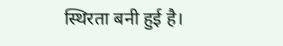स्थिरता बनी हुई है।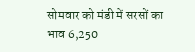सोमवार को मंडी में सरसों का भाव 6,250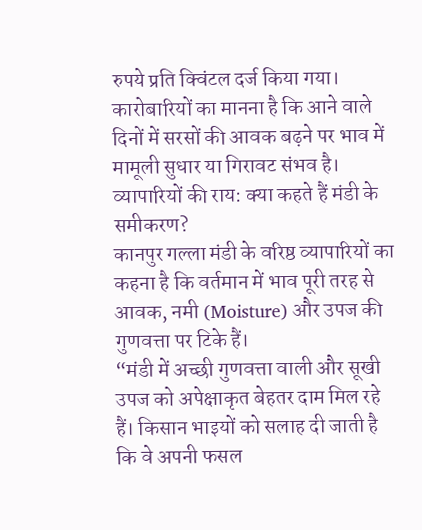रुपये प्रति क्विंटल दर्ज किया गया। कारोबारियों का मानना है कि आने वाले दिनों में सरसों की आवक बढ़ने पर भाव में मामूली सुधार या गिरावट संभव है।
व्यापारियों की राय: क्या कहते हैं मंडी के समीकरण?
कानपुर गल्ला मंडी के वरिष्ठ व्यापारियों का कहना है कि वर्तमान में भाव पूरी तरह से आवक, नमी (Moisture) और उपज की गुणवत्ता पर टिके हैं।
“मंडी में अच्छी गुणवत्ता वाली और सूखी उपज को अपेक्षाकृत बेहतर दाम मिल रहे हैं। किसान भाइयों को सलाह दी जाती है कि वे अपनी फसल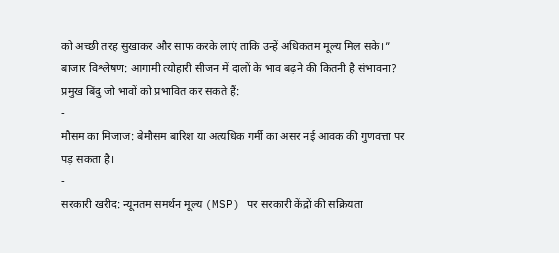को अच्छी तरह सुखाकर और साफ करके लाएं ताकि उन्हें अधिकतम मूल्य मिल सके।”
बाजार विश्लेषण: आगामी त्योहारी सीजन में दालों के भाव बढ़ने की कितनी है संभावना?
प्रमुख बिंदु जो भावों को प्रभावित कर सकते हैं:
-
मौसम का मिजाज: बेमौसम बारिश या अत्यधिक गर्मी का असर नई आवक की गुणवत्ता पर पड़ सकता है।
-
सरकारी खरीद: न्यूनतम समर्थन मूल्य (MSP) पर सरकारी केंद्रों की सक्रियता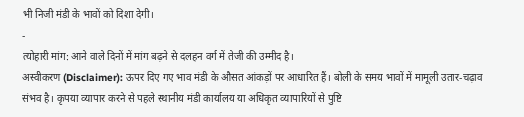भी निजी मंडी के भावों को दिशा देगी।
-
त्योहारी मांग: आने वाले दिनों में मांग बढ़ने से दलहन वर्ग में तेजी की उम्मीद है।
अस्वीकरण (Disclaimer): ऊपर दिए गए भाव मंडी के औसत आंकड़ों पर आधारित हैं। बोली के समय भावों में मामूली उतार-चढ़ाव संभव है। कृपया व्यापार करने से पहले स्थानीय मंडी कार्यालय या अधिकृत व्यापारियों से पुष्टि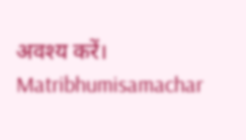अवश्य करें।
Matribhumisamachar